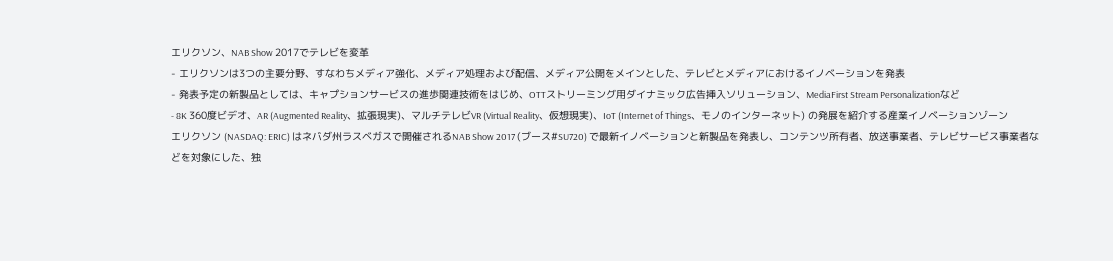エリクソン、NAB Show 2017でテレビを変革
- エリクソンは3つの主要分野、すなわちメディア強化、メディア処理および配信、メディア公開をメインとした、テレビとメディアにおけるイノベーションを発表
- 発表予定の新製品としては、キャプションサービスの進歩関連技術をはじめ、OTTストリーミング用ダイナミック広告挿入ソリューション、MediaFirst Stream Personalizationなど
- 8K 360度ビデオ、AR (Augmented Reality、拡張現実)、マルチテレビVR (Virtual Reality、仮想現実)、IoT (Internet of Things、モノのインターネット) の発展を紹介する産業イノベーションゾーン
エリクソン (NASDAQ: ERIC) はネバダ州ラスベガスで開催されるNAB Show 2017 (ブース#SU720) で最新イノベーションと新製品を発表し、コンテンツ所有者、放送事業者、テレビサービス事業者などを対象にした、独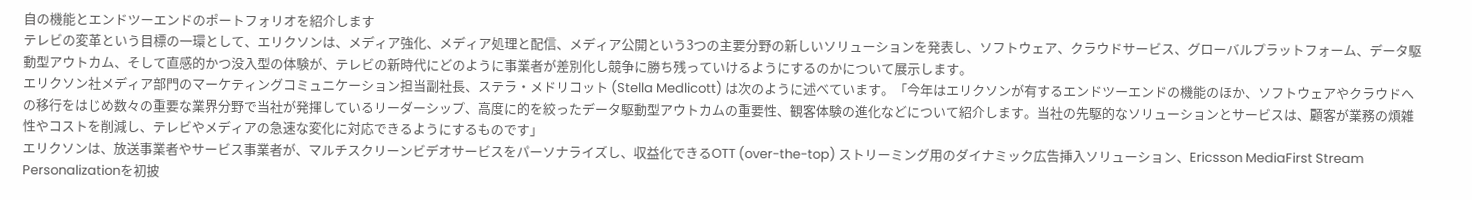自の機能とエンドツーエンドのポートフォリオを紹介します
テレビの変革という目標の一環として、エリクソンは、メディア強化、メディア処理と配信、メディア公開という3つの主要分野の新しいソリューションを発表し、ソフトウェア、クラウドサービス、グローバルプラットフォーム、データ駆動型アウトカム、そして直感的かつ没入型の体験が、テレビの新時代にどのように事業者が差別化し競争に勝ち残っていけるようにするのかについて展示します。
エリクソン社メディア部門のマーケティングコミュニケーション担当副社長、ステラ・メドリコット (Stella Medlicott) は次のように述べています。「今年はエリクソンが有するエンドツーエンドの機能のほか、ソフトウェアやクラウドへの移行をはじめ数々の重要な業界分野で当社が発揮しているリーダーシップ、高度に的を絞ったデータ駆動型アウトカムの重要性、観客体験の進化などについて紹介します。当社の先駆的なソリューションとサービスは、顧客が業務の煩雑性やコストを削減し、テレビやメディアの急速な変化に対応できるようにするものです」
エリクソンは、放送事業者やサービス事業者が、マルチスクリーンビデオサービスをパーソナライズし、収益化できるOTT (over-the-top) ストリーミング用のダイナミック広告挿入ソリューション、Ericsson MediaFirst Stream Personalizationを初披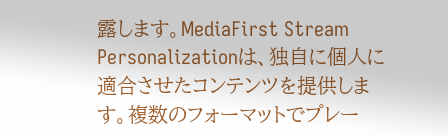露します。MediaFirst Stream Personalizationは、独自に個人に適合させたコンテンツを提供します。複数のフォーマットでプレー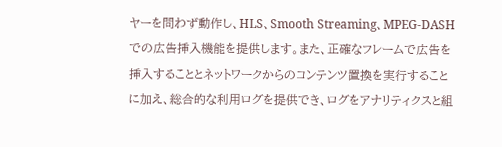ヤーを問わず動作し、HLS、Smooth Streaming、MPEG-DASHでの広告挿入機能を提供します。また、正確なフレームで広告を挿入することとネットワークからのコンテンツ置換を実行することに加え、総合的な利用ログを提供でき、ログをアナリティクスと組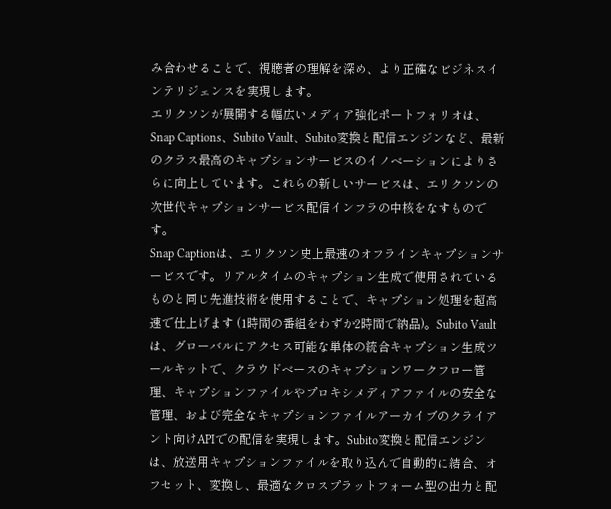み合わせることで、視聴者の理解を深め、より正確なビジネスインテリジェンスを実現します。
エリクソンが展開する幅広いメディア強化ポートフォリオは、Snap Captions、Subito Vault、Subito変換と配信エンジンなど、最新のクラス最高のキャプションサービスのイノベーションによりさらに向上しています。これらの新しいサービスは、エリクソンの次世代キャプションサービス配信インフラの中核をなすものです。
Snap Captionは、エリクソン史上最速のオフラインキャプションサービスです。リアルタイムのキャプション生成で使用されているものと同じ先進技術を使用することで、キャプション処理を超高速で仕上げます (1時間の番組をわずか2時間で納品)。Subito Vaultは、グローバルにアクセス可能な単体の統合キャプション生成ツールキットで、クラウドベースのキャプションワークフロー管理、キャプションファイルやプロキシメディアファイルの安全な管理、および完全なキャプションファイルアーカイブのクライアント向けAPIでの配信を実現します。Subito変換と配信エンジンは、放送用キャプションファイルを取り込んで自動的に結合、オフセット、変換し、最適なクロスプラットフォーム型の出力と配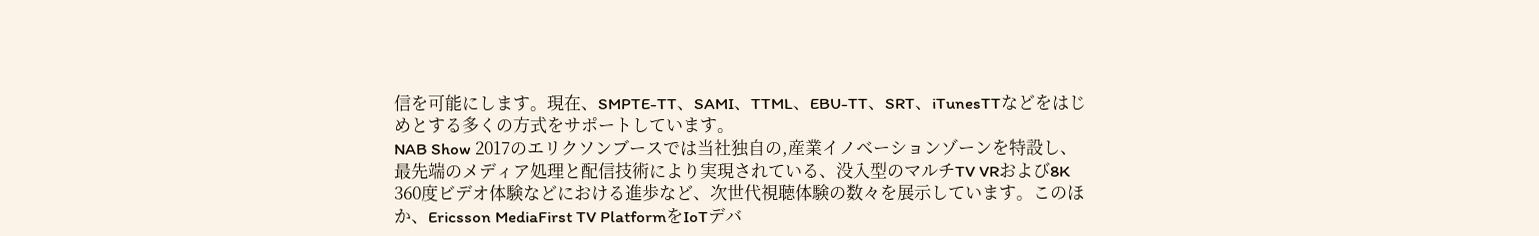信を可能にします。現在、SMPTE-TT、SAMI、TTML、EBU-TT、SRT、iTunesTTなどをはじめとする多くの方式をサポートしています。
NAB Show 2017のエリクソンブースでは当社独自の,産業イノベーションゾーンを特設し、最先端のメディア処理と配信技術により実現されている、没入型のマルチTV VRおよび8K 360度ビデオ体験などにおける進歩など、次世代視聴体験の数々を展示しています。このほか、Ericsson MediaFirst TV PlatformをIoTデバ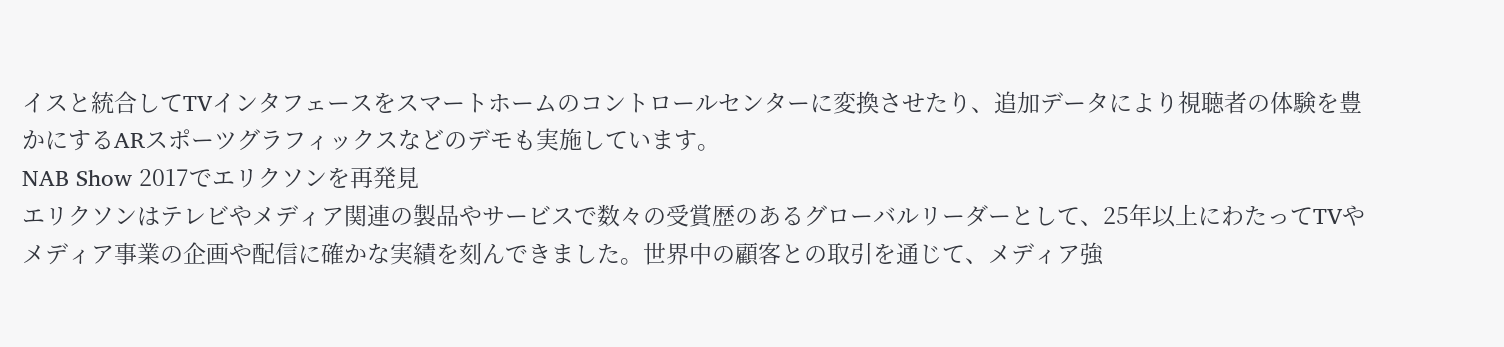イスと統合してTVインタフェースをスマートホームのコントロールセンターに変換させたり、追加データにより視聴者の体験を豊かにするARスポーツグラフィックスなどのデモも実施しています。
NAB Show 2017でエリクソンを再発見
エリクソンはテレビやメディア関連の製品やサービスで数々の受賞歴のあるグローバルリーダーとして、25年以上にわたってTVやメディア事業の企画や配信に確かな実績を刻んできました。世界中の顧客との取引を通じて、メディア強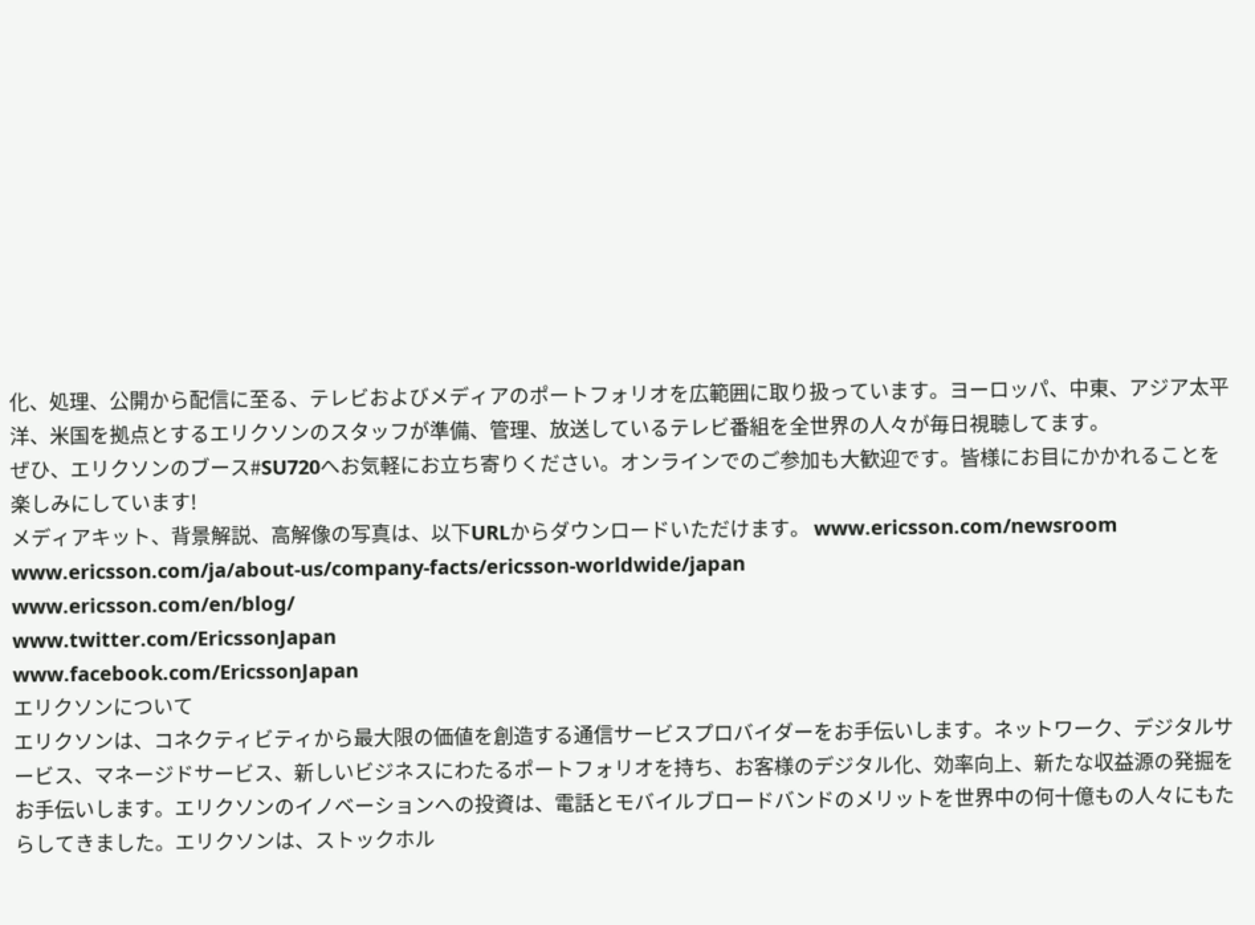化、処理、公開から配信に至る、テレビおよびメディアのポートフォリオを広範囲に取り扱っています。ヨーロッパ、中東、アジア太平洋、米国を拠点とするエリクソンのスタッフが準備、管理、放送しているテレビ番組を全世界の人々が毎日視聴してます。
ぜひ、エリクソンのブース#SU720へお気軽にお立ち寄りください。オンラインでのご参加も大歓迎です。皆様にお目にかかれることを楽しみにしています!
メディアキット、背景解説、高解像の写真は、以下URLからダウンロードいただけます。 www.ericsson.com/newsroom
www.ericsson.com/ja/about-us/company-facts/ericsson-worldwide/japan
www.ericsson.com/en/blog/
www.twitter.com/EricssonJapan
www.facebook.com/EricssonJapan
エリクソンについて
エリクソンは、コネクティビティから最大限の価値を創造する通信サービスプロバイダーをお手伝いします。ネットワーク、デジタルサービス、マネージドサービス、新しいビジネスにわたるポートフォリオを持ち、お客様のデジタル化、効率向上、新たな収益源の発掘をお手伝いします。エリクソンのイノベーションへの投資は、電話とモバイルブロードバンドのメリットを世界中の何十億もの人々にもたらしてきました。エリクソンは、ストックホル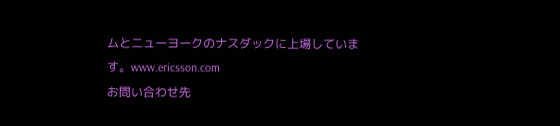ムとニューヨークのナスダックに上場しています。www.ericsson.com
お問い合わせ先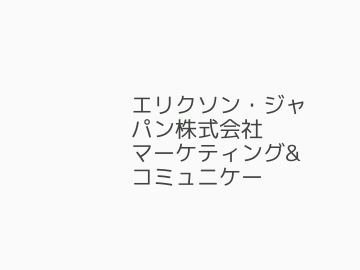エリクソン・ジャパン株式会社
マーケティング&コミュニケー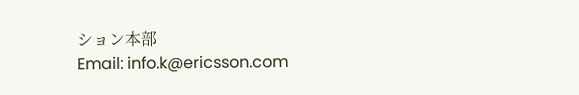ション本部
Email: info.k@ericsson.com